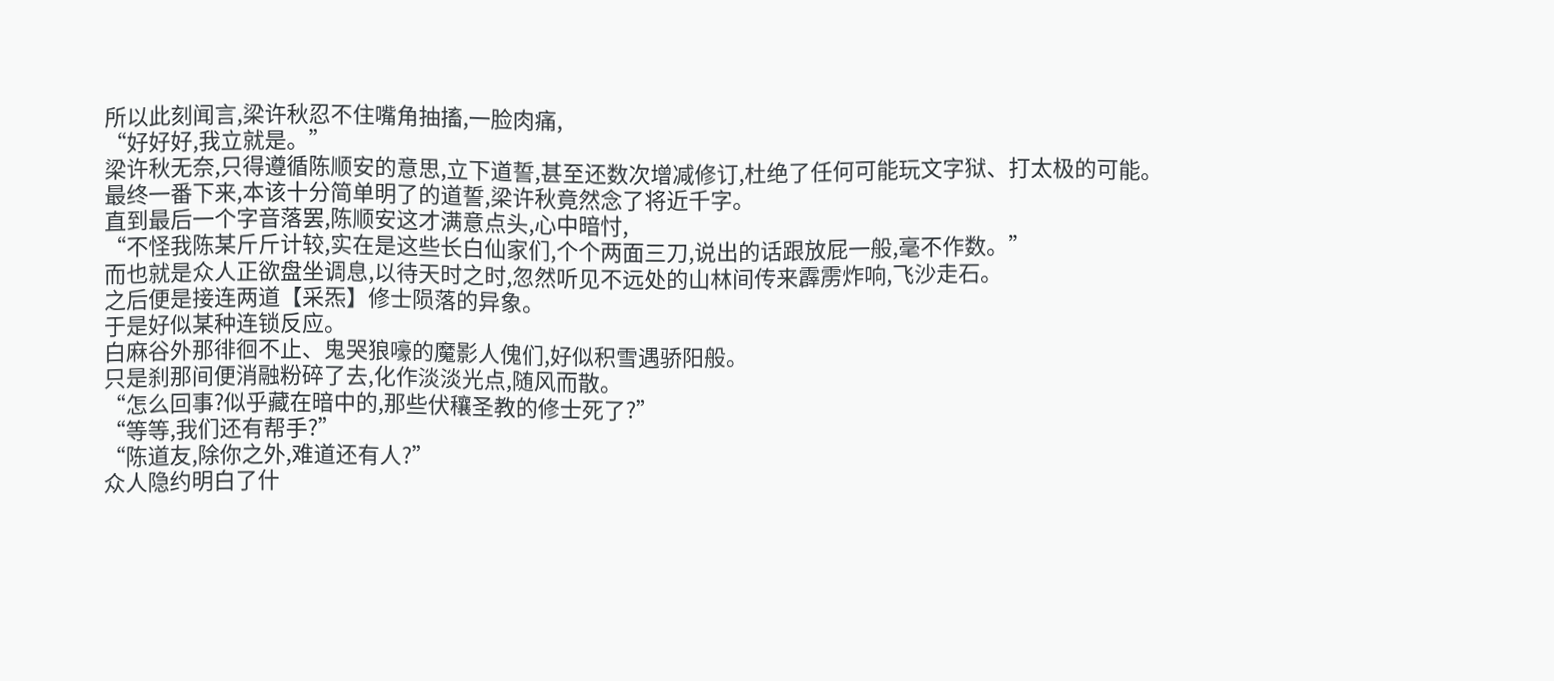所以此刻闻言,梁许秋忍不住嘴角抽搐,一脸肉痛,
“好好好,我立就是。”
梁许秋无奈,只得遵循陈顺安的意思,立下道誓,甚至还数次增减修订,杜绝了任何可能玩文字狱、打太极的可能。
最终一番下来,本该十分简单明了的道誓,梁许秋竟然念了将近千字。
直到最后一个字音落罢,陈顺安这才满意点头,心中暗忖,
“不怪我陈某斤斤计较,实在是这些长白仙家们,个个两面三刀,说出的话跟放屁一般,毫不作数。”
而也就是众人正欲盘坐调息,以待天时之时,忽然听见不远处的山林间传来霹雳炸响,飞沙走石。
之后便是接连两道【采炁】修士陨落的异象。
于是好似某种连锁反应。
白麻谷外那徘徊不止、鬼哭狼嚎的魔影人傀们,好似积雪遇骄阳般。
只是刹那间便消融粉碎了去,化作淡淡光点,随风而散。
“怎么回事?似乎藏在暗中的,那些伏穰圣教的修士死了?”
“等等,我们还有帮手?”
“陈道友,除你之外,难道还有人?”
众人隐约明白了什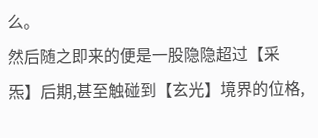么。
然后随之即来的便是一股隐隐超过【采炁】后期,甚至触碰到【玄光】境界的位格,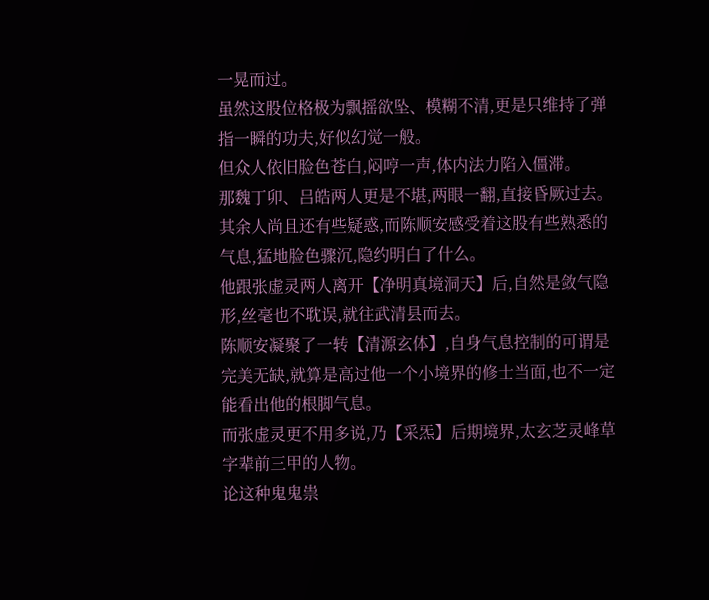一晃而过。
虽然这股位格极为飘摇欲坠、模糊不清,更是只维持了弹指一瞬的功夫,好似幻觉一般。
但众人依旧脸色苍白,闷哼一声,体内法力陷入僵滞。
那魏丁卯、吕皓两人更是不堪,两眼一翻,直接昏厥过去。
其余人尚且还有些疑惑,而陈顺安感受着这股有些熟悉的气息,猛地脸色骤沉,隐约明白了什么。
他跟张虚灵两人离开【净明真境洞天】后,自然是敛气隐形,丝毫也不耽误,就往武清县而去。
陈顺安凝聚了一转【清源玄体】,自身气息控制的可谓是完美无缺,就算是高过他一个小境界的修士当面,也不一定能看出他的根脚气息。
而张虚灵更不用多说,乃【采炁】后期境界,太玄芝灵峰草字辈前三甲的人物。
论这种鬼鬼祟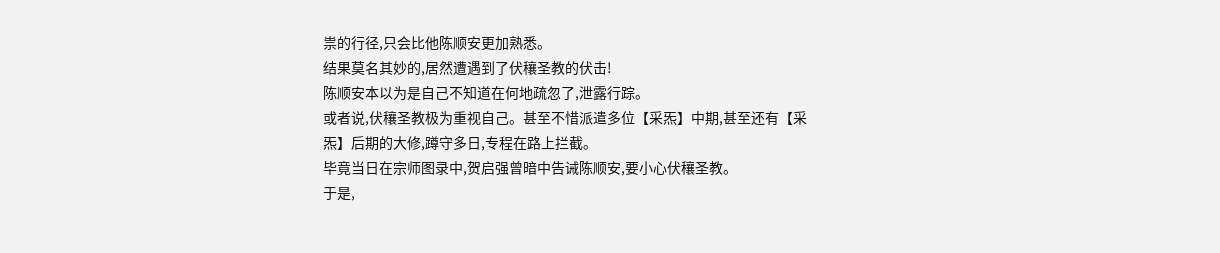祟的行径,只会比他陈顺安更加熟悉。
结果莫名其妙的,居然遭遇到了伏穰圣教的伏击!
陈顺安本以为是自己不知道在何地疏忽了,泄露行踪。
或者说,伏穰圣教极为重视自己。甚至不惜派遣多位【采炁】中期,甚至还有【采炁】后期的大修,蹲守多日,专程在路上拦截。
毕竟当日在宗师图录中,贺启强曾暗中告诫陈顺安,要小心伏穰圣教。
于是,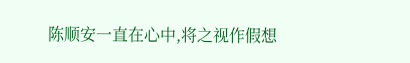陈顺安一直在心中,将之视作假想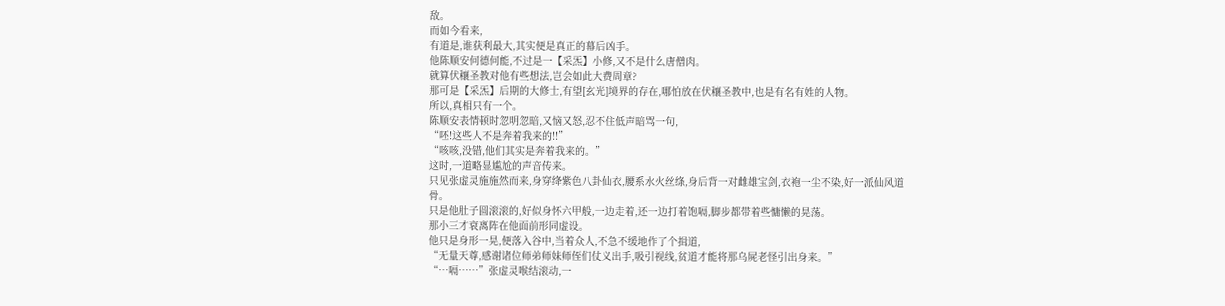敌。
而如今看来,
有道是,谁获利最大,其实便是真正的幕后凶手。
他陈顺安何德何能,不过是一【采炁】小修,又不是什么唐僧肉。
就算伏穰圣教对他有些想法,岂会如此大费周章?
那可是【采炁】后期的大修士,有望[玄光]境界的存在,哪怕放在伏穰圣教中,也是有名有姓的人物。
所以,真相只有一个。
陈顺安表情顿时忽明忽暗,又恼又怒,忍不住低声暗骂一句,
“呸!这些人不是奔着我来的!!”
“咳咳,没错,他们其实是奔着我来的。”
这时,一道略显尴尬的声音传来。
只见张虚灵施施然而来,身穿绛紫色八卦仙衣,腰系水火丝绦,身后背一对雌雄宝剑,衣袍一尘不染,好一派仙风道骨。
只是他肚子圆滚滚的,好似身怀六甲般,一边走着,还一边打着饱嗝,脚步都带着些慵懒的晃荡。
那小三才衰离阵在他面前形同虚设。
他只是身形一晃,便落入谷中,当着众人,不急不缓地作了个揖道,
“无量天尊,感谢诸位师弟师妹师侄们仗义出手,吸引视线,贫道才能将那乌屍老怪引出身来。”
“…嗝……”张虚灵喉结滚动,一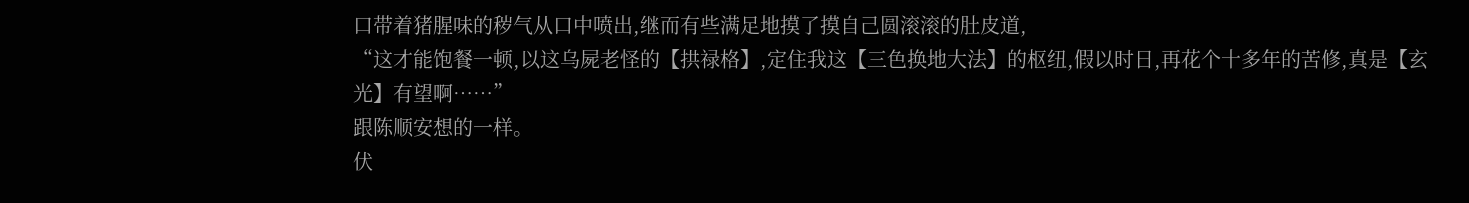口带着猪腥味的秽气从口中喷出,继而有些满足地摸了摸自己圆滚滚的肚皮道,
“这才能饱餐一顿,以这乌屍老怪的【拱禄格】,定住我这【三色换地大法】的枢纽,假以时日,再花个十多年的苦修,真是【玄光】有望啊……”
跟陈顺安想的一样。
伏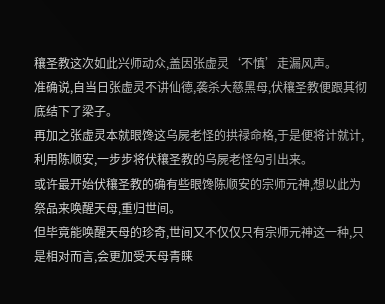穰圣教这次如此兴师动众,盖因张虚灵‘不慎’走漏风声。
准确说,自当日张虚灵不讲仙德,袭杀大慈黑母,伏穰圣教便跟其彻底结下了梁子。
再加之张虚灵本就眼馋这乌屍老怪的拱禄命格,于是便将计就计,利用陈顺安,一步步将伏穰圣教的乌屍老怪勾引出来。
或许最开始伏穰圣教的确有些眼馋陈顺安的宗师元神,想以此为祭品来唤醒天母,重归世间。
但毕竟能唤醒天母的珍奇,世间又不仅仅只有宗师元神这一种,只是相对而言,会更加受天母青睐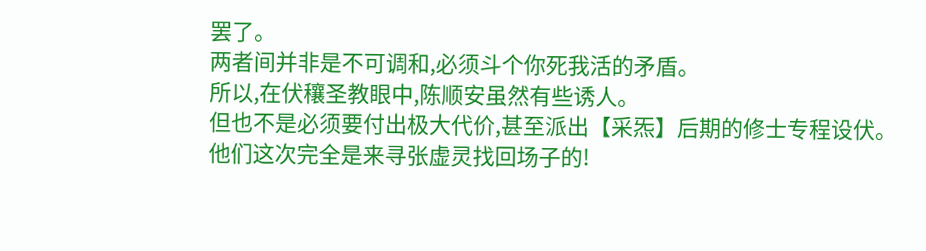罢了。
两者间并非是不可调和,必须斗个你死我活的矛盾。
所以,在伏穰圣教眼中,陈顺安虽然有些诱人。
但也不是必须要付出极大代价,甚至派出【采炁】后期的修士专程设伏。
他们这次完全是来寻张虚灵找回场子的!